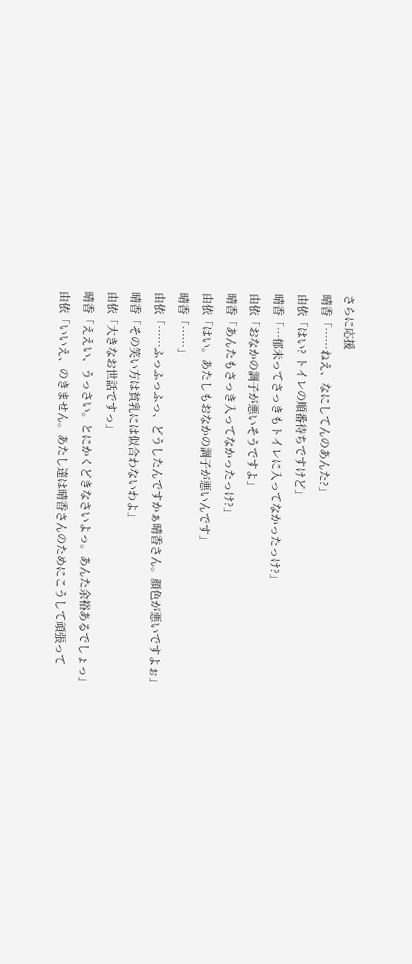さらに応援
晴香「……ねえ、なにしてんのあんた?」
由依「はい? トイレの順番待ちですけど」
晴香「…郁未ってさっきもトイレに入ってなかったっけ?」
由依「おなかの調子が悪いそうですよ」
晴香「あんたもさっき入ってなかったっけ?」
由依「はい。あたしもおなかの調子が悪いんです」
晴香「……」
由依「……ふっふっふっ、どうしたんですかぁ晴香さん。顔色が悪いですよぉ」
晴香「その笑い方は貧乳には似合わないわよ」
由依「大きなお世話ですっ」
晴香「ええい、うっさい。とにかくどきなさいよっ。あんた余裕あるでしょっ」
由依「いいえ、のきません。あたし達は晴香さんのためにこうして頑張って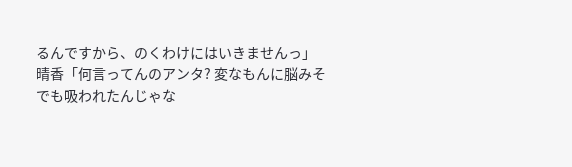るんですから、のくわけにはいきませんっ」
晴香「何言ってんのアンタ? 変なもんに脳みそでも吸われたんじゃな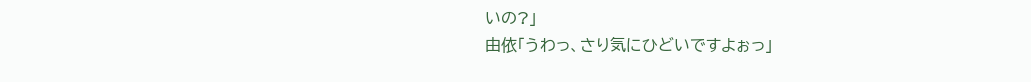いの?」
由依「うわっ、さり気にひどいですよぉっ」